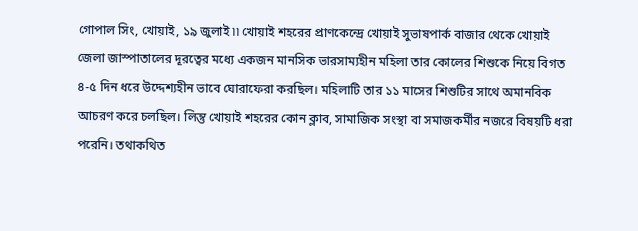গোপাল সিং, খোয়াই, ১৯ জুলাই ৷৷ খোয়াই শহরের প্রাণকেন্দ্রে খোয়াই সুভাষপার্ক বাজার থেকে খোয়াই জেলা জাস্পাতালের দূরত্বের মধ্যে একজন মানসিক ভারসাম্যহীন মহিলা তার কোলের শিশুকে নিয়ে বিগত ৪-৫ দিন ধরে উদ্দেশ্যহীন ভাবে ঘোরাফেরা করছিল। মহিলাটি তার ১১ মাসের শিশুটির সাথে অমানবিক আচরণ করে চলছিল। লিন্তু খোয়াই শহরের কোন ক্লাব, সামাজিক সংস্থা বা সমাজকর্মীর নজরে বিষয়টি ধরা পরেনি। তথাকথিত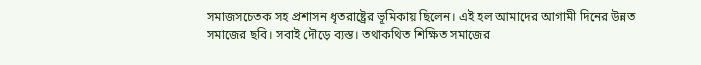সমাজসচেতক সহ প্রশাসন ধৃতরাষ্ট্রের ভূমিকায় ছিলেন। এই হল আমাদের আগামী দিনের উন্নত সমাজের ছবি। সবাই দৌড়ে ব্যস্ত। তথাকথিত শিক্ষিত সমাজের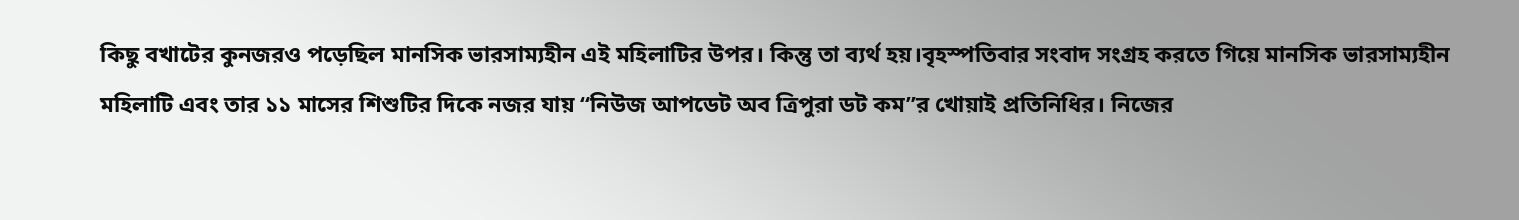কিছু বখাটের কুনজরও পড়েছিল মানসিক ভারসাম্যহীন এই মহিলাটির উপর। কিন্তু তা ব্যর্থ হয়।বৃহস্পতিবার সংবাদ সংগ্রহ করতে গিয়ে মানসিক ভারসাম্যহীন মহিলাটি এবং তার ১১ মাসের শিশুটির দিকে নজর যায় “নিউজ আপডেট অব ত্রিপুরা ডট কম”র খোয়াই প্রতিনিধির। নিজের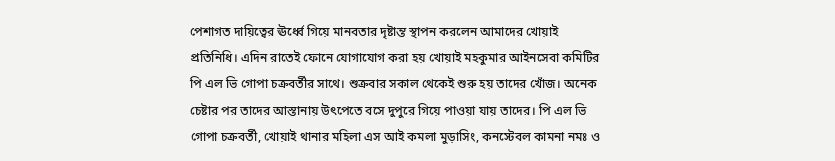পেশাগত দায়িত্বের ঊর্ধ্বে গিয়ে মানবতার দৃষ্টান্ত স্থাপন করলেন আমাদের খোয়াই প্রতিনিধি। এদিন রাতেই ফোনে যোগাযোগ করা হয় খোয়াই মহকুমার আইনসেবা কমিটির পি এল ভি গোপা চক্রবর্তীর সাথে। শুক্রবার সকাল থেকেই শুরু হয় তাদের খোঁজ। অনেক চেষ্টার পর তাদের আস্তানায় উৎপেতে বসে দুপুরে গিয়ে পাওয়া যায় তাদের। পি এল ভি গোপা চক্রবর্তী, খোয়াই থানার মহিলা এস আই কমলা মুড়াসিং, কনস্টেবল কামনা নমঃ ও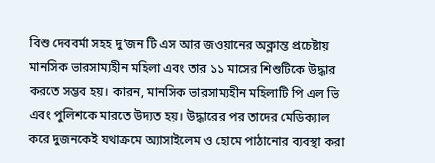বিশু দেববর্মা সহহ দু’জন টি এস আর জওয়ানের অক্লান্ত প্রচেষ্টায় মানসিক ভারসাম্যহীন মহিলা এবং তার ১১ মাসের শিশুটিকে উদ্ধার করতে সম্ভব হয়। কারন, মানসিক ভারসাম্যহীন মহিলাটি পি এল ভি এবং পুলিশকে মারতে উদ্যত হয়। উদ্ধারের পর তাদের মেডিক্যাল করে দুজনকেই যথাক্রমে অ্যাসাইলেম ও হোমে পাঠানোর ব্যবস্থা করা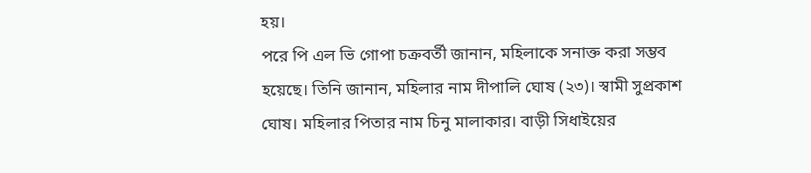হয়।
পরে পি এল ভি গোপা চক্রবর্তী জানান, মহিলাকে সনাক্ত করা সম্ভব হয়েছে। তিনি জানান, মহিলার নাম দীপালি ঘোষ (২৩)। স্বামী সুপ্রকাশ ঘোষ। মহিলার পিতার নাম চিনু মালাকার। বাড়ী সিধাইয়ের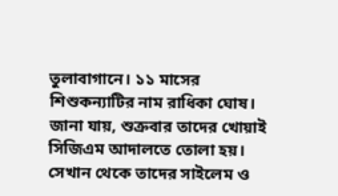তুলাবাগানে। ১১ মাসের শিশুকন্যাটির নাম রাধিকা ঘোষ। জানা যায়, শুক্রবার তাদের খোয়াই সিজিএম আদালতে তোলা হয়। সেখান থেকে তাদের সাইলেম ও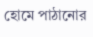হোমে পাঠানোর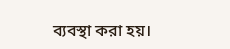ব্যবস্থা করা হয়।